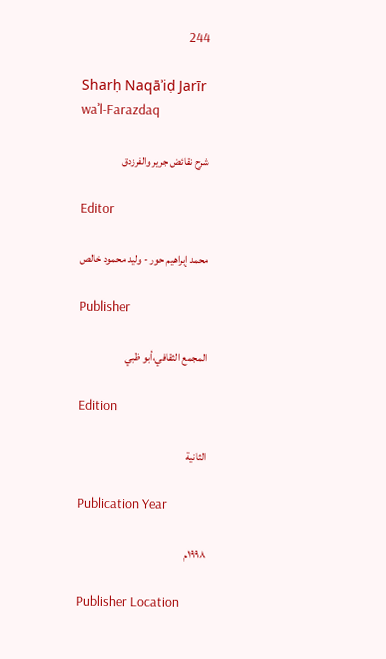244

Sharḥ Naqāʾiḍ Jarīr waʾl-Farazdaq

شرح نقائض جرير والفرزدق

Editor

محمد إبراهيم حور - وليد محمود خالص

Publisher

المجمع الثقافي،أبو ظبي

Edition

الثانية

Publication Year

١٩٩٨م

Publisher Location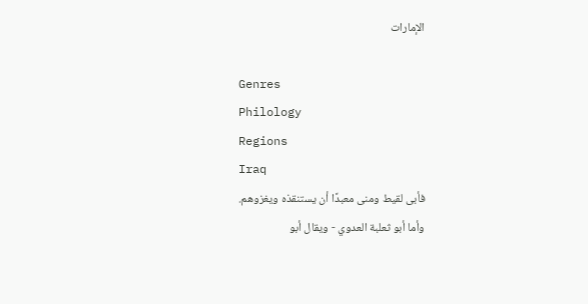الإمارات

Genres
Philology
Regions
Iraq
فأبى لقيط ومنى معبدًا أن يستنقذه ويغزوهم.
وأما أبو ثعلبة العدوي - ويقال أبو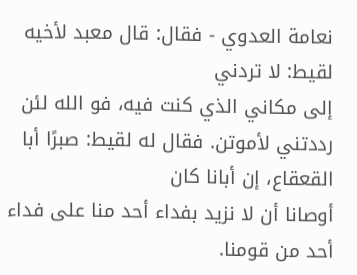نعامة العدوي - فقال: قال معبد لأخيه لقيط: لا تردني
إلى مكاني الذي كنت فيه، فو الله لئن رددتني لأموتن. فقال له لقيط: صبرًا أبا القعقاع، إن أبانا كان
أوصانا أن لا نزيد بفداء أحد منا على فداء أحد من قومنا.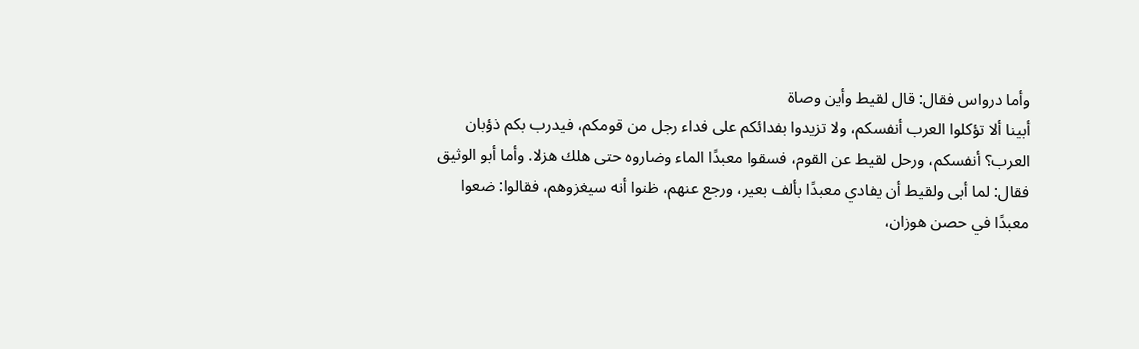وأما درواس فقال: قال لقيط وأين وصاة
أبينا ألا تؤكلوا العرب أنفسكم، ولا تزيدوا بفدائكم على فداء رجل من قومكم، فيدرب بكم ذؤبان
العرب؟ أنفسكم، ورحل لقيط عن القوم، فسقوا معبدًا الماء وضاروه حتى هلك هزلا. وأما أبو الوثيق
فقال: لما أبى ولقيط أن يفادي معبدًا بألف بعير، ورجع عنهم، ظنوا أنه سيغزوهم، فقالوا: ضعوا
معبدًا في حصن هوزان،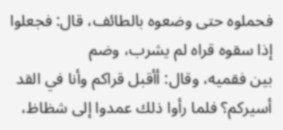فحملوه حتى وضعوه بالطائف، قال: فجعلوا إذا سقوه قراه لم يشرب، وضم
بين فقميه، وقال: أأقبل قراكم وأنا في القد أسيركم؟ فلما رأوا ذلك عمدوا إلى شظاظ،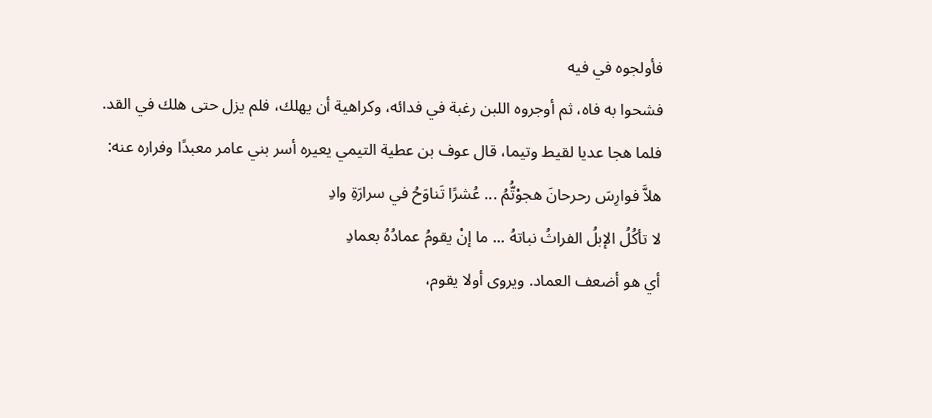فأولجوه في فيه
فشحوا به فاه، ثم أوجروه اللبن رغبة في فدائه، وكراهية أن يهلك، فلم يزل حتى هلك في القد.
فلما هجا عديا لقيط وتيما، قال عوف بن عطية التيمي يعيره أسر بني عامر معبدًا وفراره عنه:
هلاَّ فوارِسَ رحرحانَ هجوْتُّمُ ... عُشرًا تَناوَحُ في سرارَةِ وادِ
لا تأكُلُ الإبلُ الفراثُ نباتهُ ... ما إنْ يقومُ عمادُهُ بعمادِ
أي هو أضعف العماد. ويروى أولا يقوم،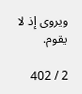ويروى إذ لا يقوم.

2 / 402